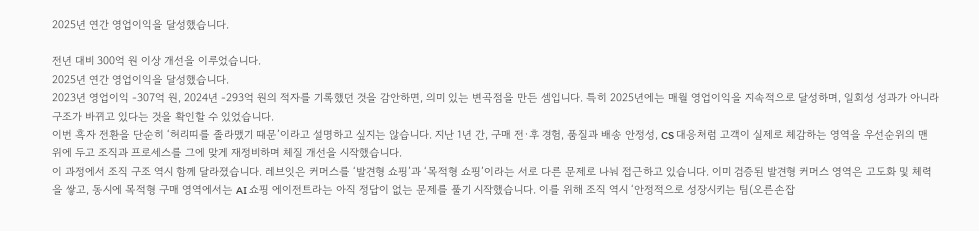2025년 연간 영업이익을 달성했습니다.

전년 대비 300억 원 이상 개선을 이루었습니다.
2025년 연간 영업이익을 달성했습니다.
2023년 영업이익 -307억 원, 2024년 -293억 원의 적자를 기록했던 것을 감안하면, 의미 있는 변곡점을 만든 셈입니다. 특히 2025년에는 매월 영업이익을 지속적으로 달성하며, 일회성 성과가 아니라 구조가 바뀌고 있다는 것을 확인할 수 있었습니다.
이번 흑자 전환을 단순히 ‘허리띠를 졸라맸기 때문’이라고 설명하고 싶지는 않습니다. 지난 1년 간, 구매 전·후 경험, 품질과 배송 안정성, CS 대응처럼 고객이 실제로 체감하는 영역을 우선순위의 맨 위에 두고 조직과 프로세스를 그에 맞게 재정비하며 체질 개선을 시작했습니다.
이 과정에서 조직 구조 역시 함께 달라졌습니다. 레브잇은 커머스를 ‘발견형 쇼핑’과 ‘목적형 쇼핑’이라는 서로 다른 문제로 나눠 접근하고 있습니다. 이미 검증된 발견형 커머스 영역은 고도화 및 체력을 쌓고, 동시에 목적형 구매 영역에서는 AI 쇼핑 에이전트라는 아직 정답이 없는 문제를 풀기 시작했습니다. 이를 위해 조직 역시 ‘안정적으로 성장시키는 팀(오른손잡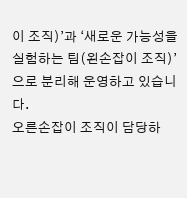이 조직)’과 ‘새로운 가능성을 실험하는 팀(왼손잡이 조직)’으로 분리해 운영하고 있습니다.
오른손잡이 조직이 담당하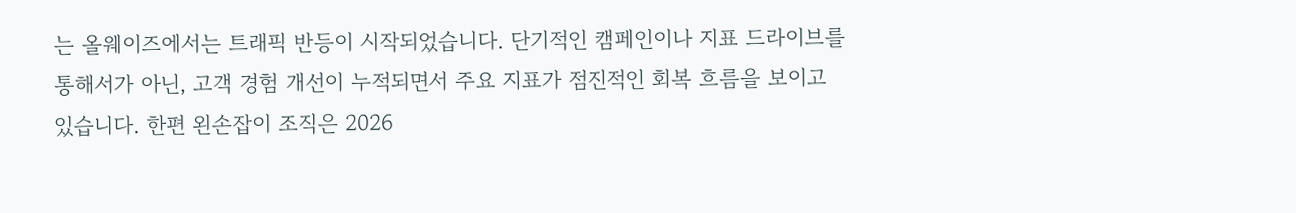는 올웨이즈에서는 트래픽 반등이 시작되었습니다. 단기적인 캠페인이나 지표 드라이브를 통해서가 아닌, 고객 경험 개선이 누적되면서 주요 지표가 점진적인 회복 흐름을 보이고 있습니다. 한편 왼손잡이 조직은 2026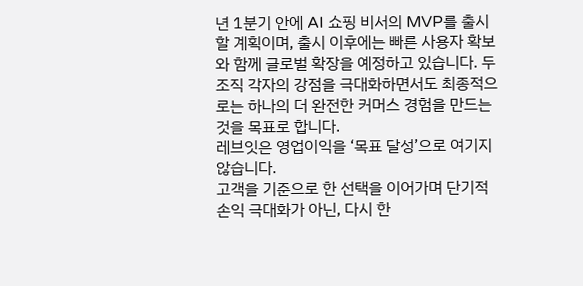년 1분기 안에 AI 쇼핑 비서의 MVP를 출시할 계획이며, 출시 이후에는 빠른 사용자 확보와 함께 글로벌 확장을 예정하고 있습니다. 두 조직 각자의 강점을 극대화하면서도 최종적으로는 하나의 더 완전한 커머스 경험을 만드는 것을 목표로 합니다.
레브잇은 영업이익을 ‘목표 달성’으로 여기지 않습니다.
고객을 기준으로 한 선택을 이어가며 단기적 손익 극대화가 아닌, 다시 한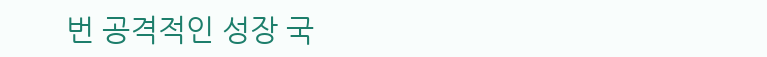번 공격적인 성장 국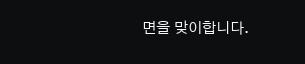면을 맞이합니다.